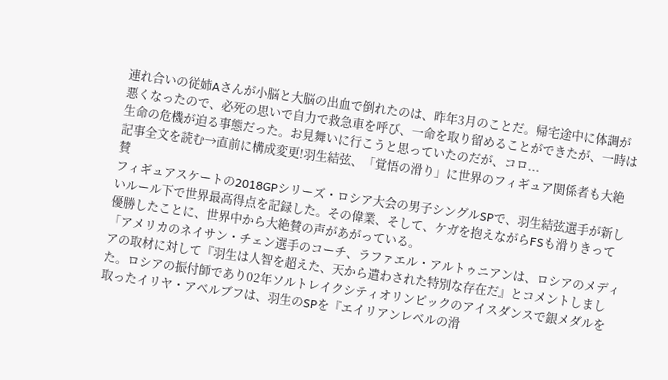連れ合いの従姉Aさんが小脳と大脳の出血で倒れたのは、昨年3月のことだ。帰宅途中に体調が悪くなったので、必死の思いで自力で救急車を呼び、一命を取り留めることができたが、一時は生命の危機が迫る事態だった。お見舞いに行こうと思っていたのだが、コロ...
記事全文を読む→直前に構成変更!羽生結弦、「覚悟の滑り」に世界のフィギュア関係者も大絶賛
フィギュアスケートの2018GPシリーズ・ロシア大会の男子シングルSPで、羽生結弦選手が新しいルール下で世界最高得点を記録した。その偉業、そして、ケガを抱えながらFSも滑りきって優勝したことに、世界中から大絶賛の声があがっている。
「アメリカのネイサン・チェン選手のコーチ、ラファエル・アルトゥニアンは、ロシアのメディアの取材に対して『羽生は人智を超えた、天から遣わされた特別な存在だ』とコメントしました。ロシアの振付師であり02年ソルトレイクシティオリンピックのアイスダンスで銀メダルを取ったイリヤ・アベルブフは、羽生のSPを『エイリアンレベルの滑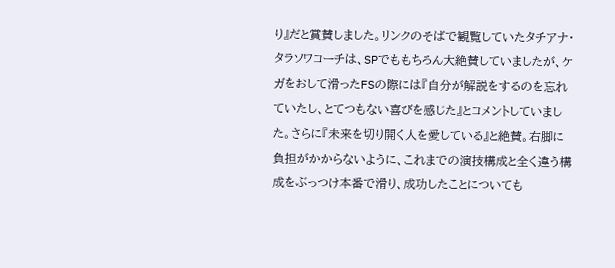り』だと賞賛しました。リンクのそばで観覧していたタチアナ・タラソワコーチは、SPでももちろん大絶賛していましたが、ケガをおして滑ったFSの際には『自分が解説をするのを忘れていたし、とてつもない喜びを感じた』とコメントしていました。さらに『未来を切り開く人を愛している』と絶賛。右脚に負担がかからないように、これまでの演技構成と全く違う構成をぶっつけ本番で滑り、成功したことについても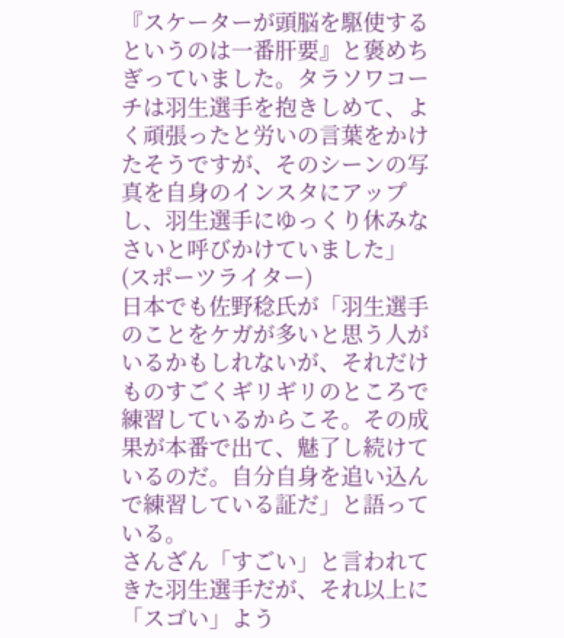『スケーターが頭脳を駆使するというのは一番肝要』と褒めちぎっていました。タラソワコーチは羽生選手を抱きしめて、よく頑張ったと労いの言葉をかけたそうですが、そのシーンの写真を自身のインスタにアップし、羽生選手にゆっくり休みなさいと呼びかけていました」(スポーツライター)
日本でも佐野稔氏が「羽生選手のことをケガが多いと思う人がいるかもしれないが、それだけものすごくギリギリのところで練習しているからこそ。その成果が本番で出て、魅了し続けているのだ。自分自身を追い込んで練習している証だ」と語っている。
さんざん「すごい」と言われてきた羽生選手だが、それ以上に「スゴい」よう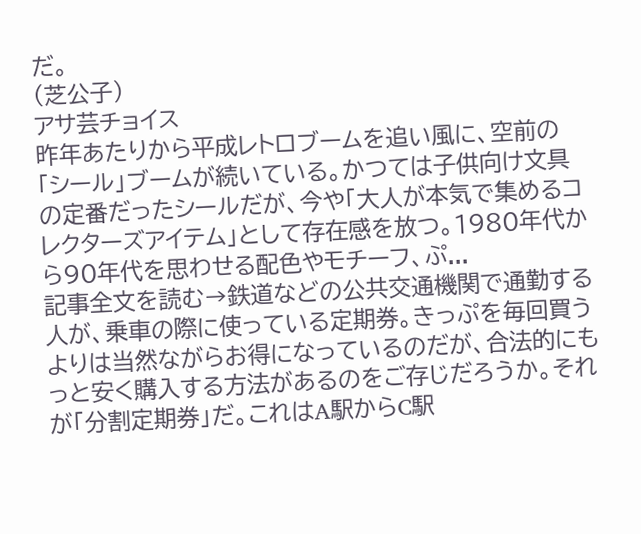だ。
(芝公子)
アサ芸チョイス
昨年あたりから平成レトロブームを追い風に、空前の「シール」ブームが続いている。かつては子供向け文具の定番だったシールだが、今や「大人が本気で集めるコレクターズアイテム」として存在感を放つ。1980年代から90年代を思わせる配色やモチーフ、ぷ...
記事全文を読む→鉄道などの公共交通機関で通勤する人が、乗車の際に使っている定期券。きっぷを毎回買うよりは当然ながらお得になっているのだが、合法的にもっと安く購入する方法があるのをご存じだろうか。それが「分割定期券」だ。これはA駅からC駅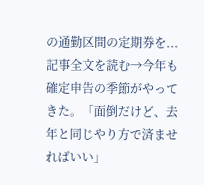の通勤区間の定期券を...
記事全文を読む→今年も確定申告の季節がやってきた。「面倒だけど、去年と同じやり方で済ませればいい」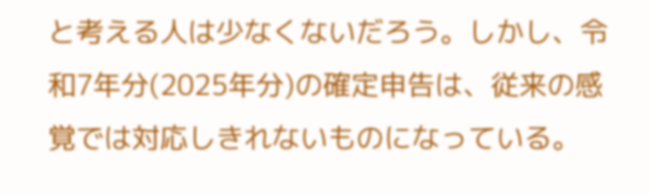と考える人は少なくないだろう。しかし、令和7年分(2025年分)の確定申告は、従来の感覚では対応しきれないものになっている。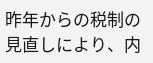昨年からの税制の見直しにより、内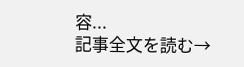容...
記事全文を読む→